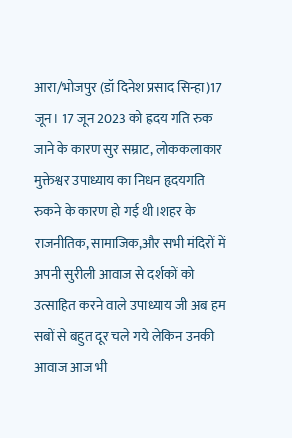आरा/भोजपुर (डॉ दिनेश प्रसाद सिन्हा)17 जून। 17 जून 2023 को ह्रदय गति रुक जाने के कारण सुर सम्राट, लोककलाकार मुक्तेश्वर उपाध्याय का निधन हृदयगति रुकने के कारण हो गई थी।शहर के राजनीतिक, सामाजिक,और सभी मंदिरों में अपनी सुरीली आवाज से दर्शकों को उत्साहित करने वाले उपाध्याय जी अब हम सबों से बहुत दूर चले गये लेकिन उनकी आवाज आज भी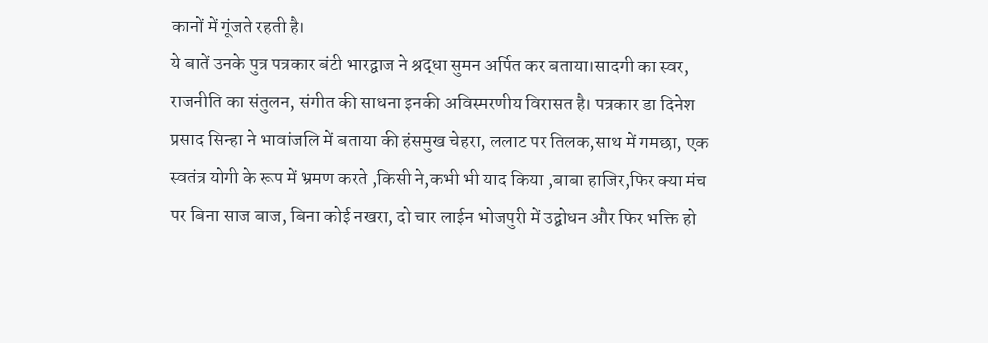कानों में गूंजते रहती है।
ये बातें उनके पुत्र पत्रकार बंटी भारद्वाज ने श्रद्धा सुमन अर्पित कर बताया।सादगी का स्वर, राजनीति का संतुलन, संगीत की साधना इनकी अविस्मरणीय विरासत है। पत्रकार डा दिनेश प्रसाद सिन्हा ने भावांजलि में बताया की हंसमुख चेहरा, ललाट पर तिलक,साथ में गमछा, एक स्वतंत्र योगी के रूप में भ्रमण करते ,किसी ने,कभी भी याद किया ,बाबा हाजिर,फिर क्या मंच पर बिना साज बाज, बिना कोई नखरा, दो चार लाईन भोजपुरी में उद्बोधन और फिर भक्ति हो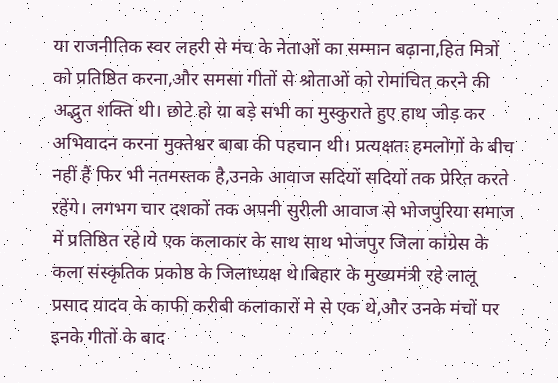या राजनीतिक स्वर लहरी से मंच के नेताओं का सम्मान बढ़ाना,हित मित्रों को प्रतिष्ठित करना,और समसा गीतों से श्रोताओं को रोमांचित करने की अद्भुत शक्ति थी। छोटे हो या बड़े सभी का मुस्कुराते हुए हाथ जोड़ कर अभिवादन करना मुक्तेश्वर बाबा की पहचान थी। प्रत्यक्षतः हमलोगों के बीच नहीं हैं फिर भी नतमस्तक है,उनके आवाज सदियों सदियों तक प्रेरित करते रहेंगे। लगभग चार दशकों तक अपनी सुरीली आवाज से भोजपुरिया समाज में प्रतिष्ठित रहे।ये एक कलाकार के साथ साथ भोजपुर जिला कांग्रेस के कला संस्कृतिक प्रकोष्ठ के जिलाध्यक्ष थे।बिहार के मुख्यमंत्री रहे लालू प्रसाद यादव के काफी करीबी कलाकारों मे से एक थे,और उनके मंचों पर इनके गीतों के बाद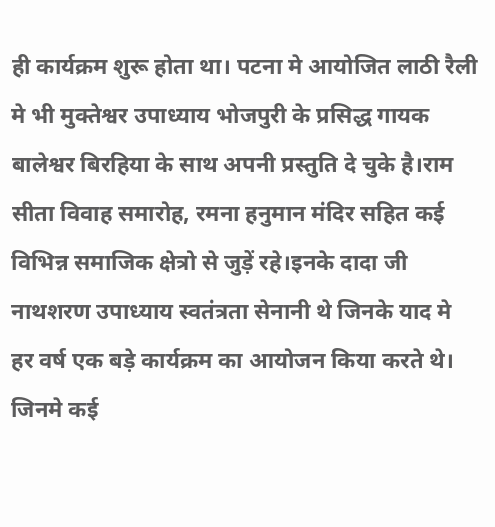ही कार्यक्रम शुरू होता था। पटना मे आयोजित लाठी रैली मे भी मुक्तेश्वर उपाध्याय भोजपुरी के प्रसिद्ध गायक बालेश्वर बिरहिया के साथ अपनी प्रस्तुति दे चुके है।राम सीता विवाह समारोह, रमना हनुमान मंदिर सहित कई विभिन्न समाजिक क्षेत्रो से जुड़ें रहे।इनके दादा जी नाथशरण उपाध्याय स्वतंत्रता सेनानी थे जिनके याद मे हर वर्ष एक बड़े कार्यक्रम का आयोजन किया करते थे। जिनमे कई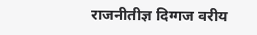राजनीतीज्ञ दिग्गज वरीय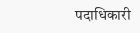पदाधिकारी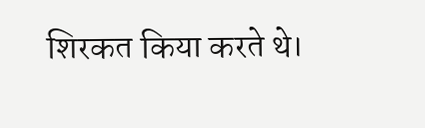शिरकत किया करते थे।